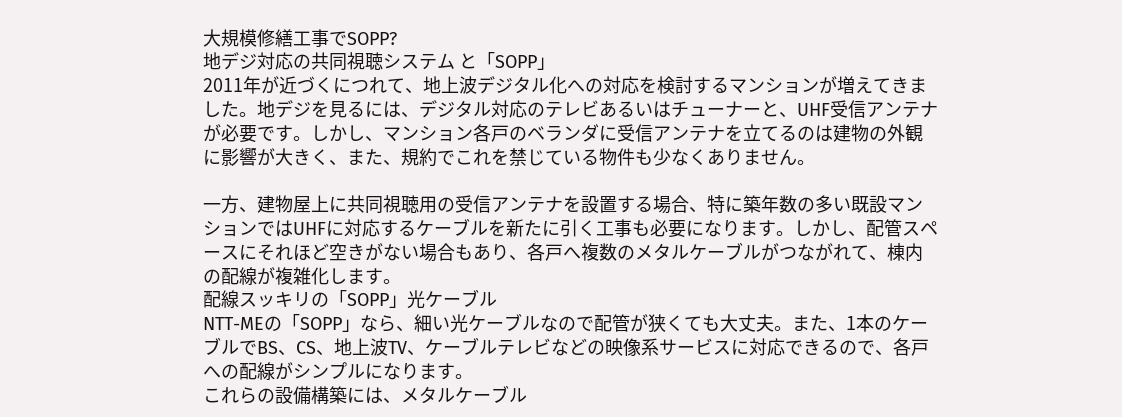大規模修繕工事でSOPP?
地デジ対応の共同視聴システム と「SOPP」
2011年が近づくにつれて、地上波デジタル化への対応を検討するマンションが増えてきました。地デジを見るには、デジタル対応のテレビあるいはチューナーと、UHF受信アンテナが必要です。しかし、マンション各戸のベランダに受信アンテナを立てるのは建物の外観に影響が大きく、また、規約でこれを禁じている物件も少なくありません。

一方、建物屋上に共同視聴用の受信アンテナを設置する場合、特に築年数の多い既設マンションではUHFに対応するケーブルを新たに引く工事も必要になります。しかし、配管スペースにそれほど空きがない場合もあり、各戸へ複数のメタルケーブルがつながれて、棟内の配線が複雑化します。
配線スッキリの「SOPP」光ケーブル
NTT-MEの「SOPP」なら、細い光ケーブルなので配管が狭くても大丈夫。また、1本のケーブルでBS、CS、地上波TV、ケーブルテレビなどの映像系サービスに対応できるので、各戸への配線がシンプルになります。
これらの設備構築には、メタルケーブル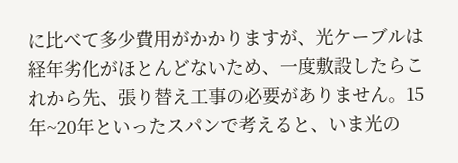に比べて多少費用がかかりますが、光ケーブルは経年劣化がほとんどないため、一度敷設したらこれから先、張り替え工事の必要がありません。15年~20年といったスパンで考えると、いま光の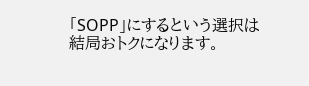「SOPP」にするという選択は結局おトクになります。